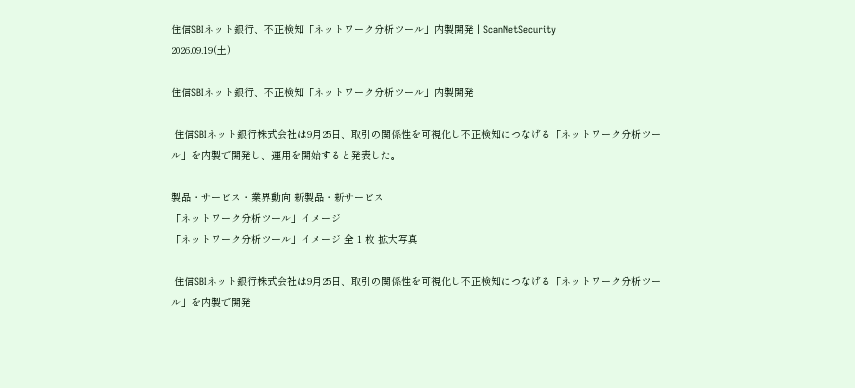住信SBIネット銀行、不正検知「ネットワーク分析ツール」内製開発 | ScanNetSecurity
2026.09.19(土)

住信SBIネット銀行、不正検知「ネットワーク分析ツール」内製開発

 住信SBIネット銀行株式会社は9月25日、取引の関係性を可視化し不正検知につなげる「ネットワーク分析ツール」を内製で開発し、運用を開始すると発表した。

製品・サービス・業界動向 新製品・新サービス
「ネットワーク分析ツール」イメージ
「ネットワーク分析ツール」イメージ 全 1 枚 拡大写真

 住信SBIネット銀行株式会社は9月25日、取引の関係性を可視化し不正検知につなげる「ネットワーク分析ツール」を内製で開発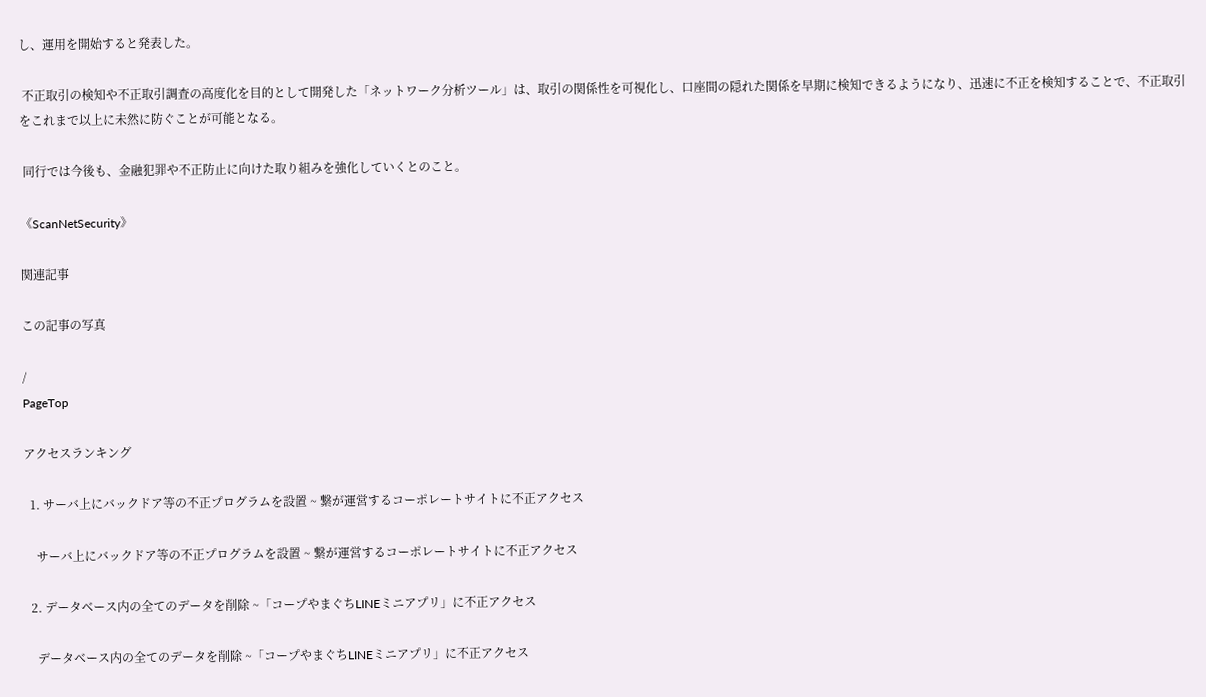し、運用を開始すると発表した。

 不正取引の検知や不正取引調査の高度化を目的として開発した「ネットワーク分析ツール」は、取引の関係性を可視化し、口座間の隠れた関係を早期に検知できるようになり、迅速に不正を検知することで、不正取引をこれまで以上に未然に防ぐことが可能となる。

 同行では今後も、金融犯罪や不正防止に向けた取り組みを強化していくとのこと。

《ScanNetSecurity》

関連記事

この記事の写真

/
PageTop

アクセスランキング

  1. サーバ上にバックドア等の不正プログラムを設置 ~ 繋が運営するコーポレートサイトに不正アクセス

    サーバ上にバックドア等の不正プログラムを設置 ~ 繋が運営するコーポレートサイトに不正アクセス

  2. データベース内の全てのデータを削除 ~「コープやまぐちLINEミニアプリ」に不正アクセス

    データベース内の全てのデータを削除 ~「コープやまぐちLINEミニアプリ」に不正アクセス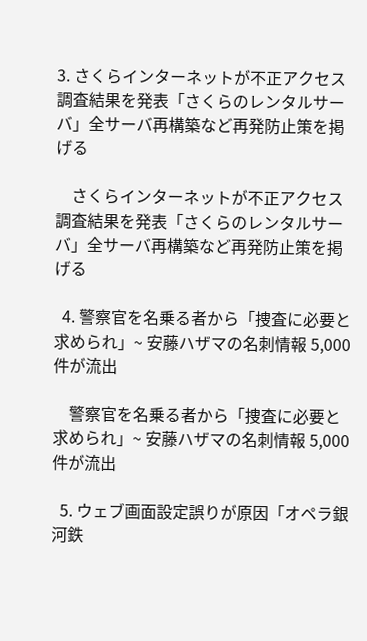3. さくらインターネットが不正アクセス調査結果を発表「さくらのレンタルサーバ」全サーバ再構築など再発防止策を掲げる

    さくらインターネットが不正アクセス調査結果を発表「さくらのレンタルサーバ」全サーバ再構築など再発防止策を掲げる

  4. 警察官を名乗る者から「捜査に必要と求められ」~ 安藤ハザマの名刺情報 5,000件が流出

    警察官を名乗る者から「捜査に必要と求められ」~ 安藤ハザマの名刺情報 5,000件が流出

  5. ウェブ画面設定誤りが原因「オペラ銀河鉄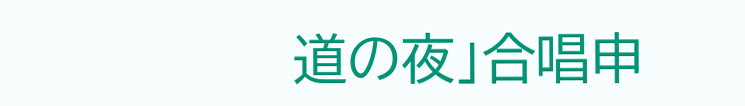道の夜」合唱申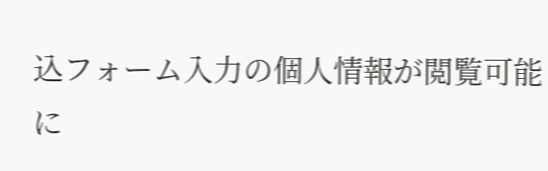込フォーム入力の個人情報が閲覧可能に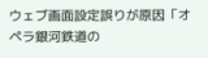ウェブ画面設定誤りが原因「オペラ銀河鉄道の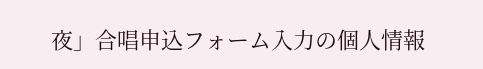夜」合唱申込フォーム入力の個人情報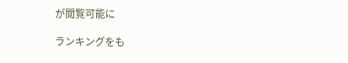が閲覧可能に

ランキングをも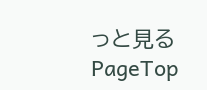っと見る
PageTop